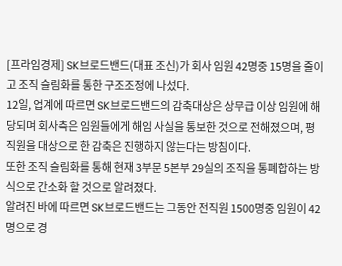[프라임경제] SK브로드밴드(대표 조신)가 회사 임원 42명중 15명을 줄이고 조직 슬림화를 통한 구조조정에 나섰다.
12일, 업계에 따르면 SK브로드밴드의 감축대상은 상무급 이상 임원에 해당되며 회사측은 임원들에게 해임 사실을 통보한 것으로 전해졌으며, 평직원을 대상으로 한 감축은 진행하지 않는다는 방침이다.
또한 조직 슬림화를 통해 현재 3부문 5본부 29실의 조직을 통폐합하는 방식으로 간소화 할 것으로 알려졌다.
알려진 바에 따르면 SK브로드밴드는 그동안 전직원 1500명중 임원이 42명으로 경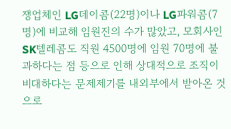쟁업체인 LG데이콤(22명)이나 LG파워콤(7명)에 비교해 임원진의 수가 많았고, 모회사인 SK텔레콤도 직원 4500명에 임원 70명에 불과하다는 점 등으로 인해 상대적으로 조직이 비대하다는 문제제기를 내외부에서 받아온 것으로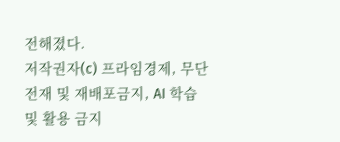전해졌다.
저작권자(c) 프라임경제, 무단전재 및 재배포금지, AI 학습 및 활용 금지